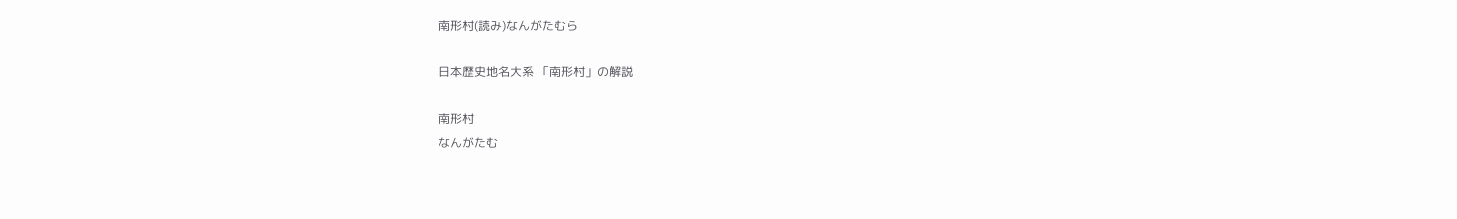南形村(読み)なんがたむら

日本歴史地名大系 「南形村」の解説

南形村
なんがたむ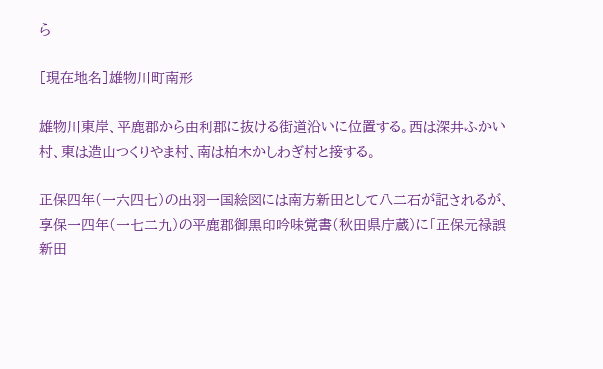ら

[現在地名]雄物川町南形

雄物川東岸、平鹿郡から由利郡に抜ける街道沿いに位置する。西は深井ふかい村、東は造山つくりやま村、南は柏木かしわぎ村と接する。

正保四年(一六四七)の出羽一国絵図には南方新田として八二石が記されるが、享保一四年(一七二九)の平鹿郡御黒印吟味覚書(秋田県庁蔵)に「正保元禄誤新田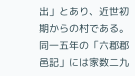出」とあり、近世初期からの村である。同一五年の「六郡郡邑記」には家数二九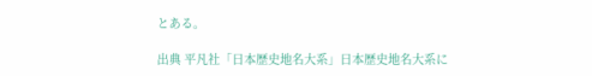とある。

出典 平凡社「日本歴史地名大系」日本歴史地名大系に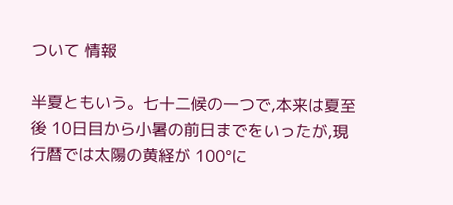ついて 情報

半夏ともいう。七十二候の一つで,本来は夏至後 10日目から小暑の前日までをいったが,現行暦では太陽の黄経が 100°に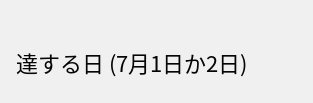達する日 (7月1日か2日)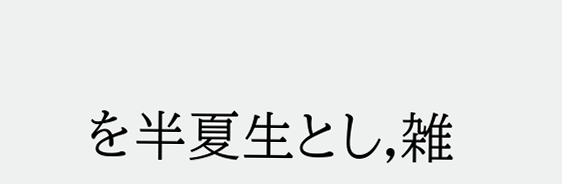を半夏生とし,雑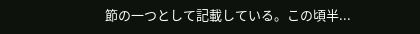節の一つとして記載している。この頃半...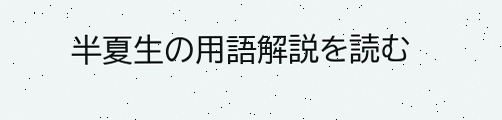半夏生の用語解説を読む